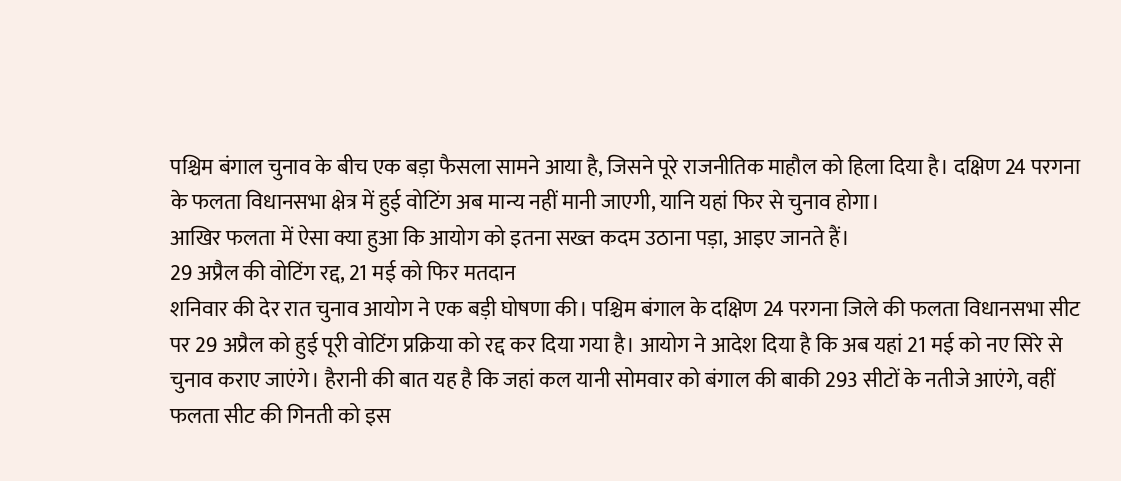पश्चिम बंगाल चुनाव के बीच एक बड़ा फैसला सामने आया है, जिसने पूरे राजनीतिक माहौल को हिला दिया है। दक्षिण 24 परगना के फलता विधानसभा क्षेत्र में हुई वोटिंग अब मान्य नहीं मानी जाएगी, यानि यहां फिर से चुनाव होगा।
आखिर फलता में ऐसा क्या हुआ कि आयोग को इतना सख्त कदम उठाना पड़ा, आइए जानते हैं।
29 अप्रैल की वोटिंग रद्द, 21 मई को फिर मतदान
शनिवार की देर रात चुनाव आयोग ने एक बड़ी घोषणा की। पश्चिम बंगाल के दक्षिण 24 परगना जिले की फलता विधानसभा सीट पर 29 अप्रैल को हुई पूरी वोटिंग प्रक्रिया को रद्द कर दिया गया है। आयोग ने आदेश दिया है कि अब यहां 21 मई को नए सिरे से चुनाव कराए जाएंगे। हैरानी की बात यह है कि जहां कल यानी सोमवार को बंगाल की बाकी 293 सीटों के नतीजे आएंगे, वहीं फलता सीट की गिनती को इस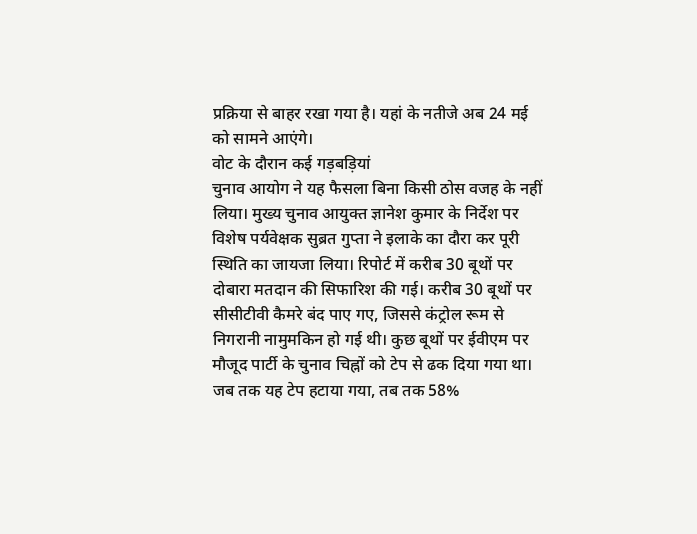प्रक्रिया से बाहर रखा गया है। यहां के नतीजे अब 24 मई को सामने आएंगे।
वोट के दौरान कई गड़बड़ियां
चुनाव आयोग ने यह फैसला बिना किसी ठोस वजह के नहीं लिया। मुख्य चुनाव आयुक्त ज्ञानेश कुमार के निर्देश पर विशेष पर्यवेक्षक सुब्रत गुप्ता ने इलाके का दौरा कर पूरी स्थिति का जायजा लिया। रिपोर्ट में करीब 30 बूथों पर दोबारा मतदान की सिफारिश की गई। करीब 30 बूथों पर सीसीटीवी कैमरे बंद पाए गए, जिससे कंट्रोल रूम से निगरानी नामुमकिन हो गई थी। कुछ बूथों पर ईवीएम पर मौजूद पार्टी के चुनाव चिह्नों को टेप से ढक दिया गया था। जब तक यह टेप हटाया गया, तब तक 58%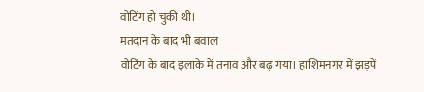वोटिंग हो चुकी थी।
मतदान के बाद भी बवाल
वोटिंग के बाद इलाके में तनाव और बढ़ गया। हाशिमनगर में झड़पें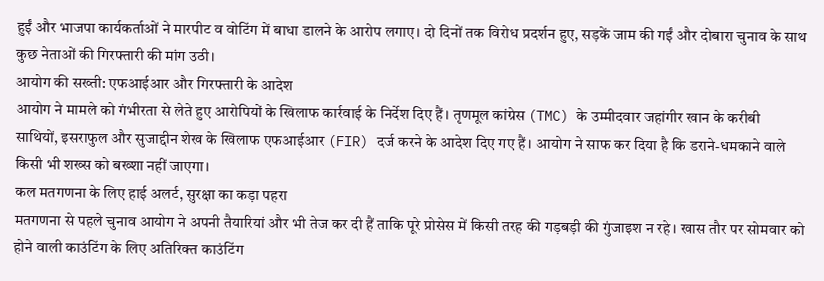हुईं और भाजपा कार्यकर्ताओं ने मारपीट व वोटिंग में बाधा डालने के आरोप लगाए। दो दिनों तक विरोध प्रदर्शन हुए, सड़कें जाम की गईं और दोबारा चुनाव के साथ कुछ नेताओं की गिरफ्तारी की मांग उठी।
आयोग की सख्ती: एफआईआर और गिरफ्तारी के आदेश
आयोग ने मामले को गंभीरता से लेते हुए आरोपियों के खिलाफ कार्रवाई के निर्देश दिए हैं। तृणमूल कांग्रेस (TMC) के उम्मीदवार जहांगीर खान के करीबी साथियों, इसराफुल और सुजाद्दीन शेख के खिलाफ एफआईआर (FIR) दर्ज करने के आदेश दिए गए हैं। आयोग ने साफ कर दिया है कि डराने-धमकाने वाले किसी भी शख्स को बख्शा नहीं जाएगा।
कल मतगणना के लिए हाई अलर्ट, सुरक्षा का कड़ा पहरा
मतगणना से पहले चुनाव आयोग ने अपनी तैयारियां और भी तेज कर दी हैं ताकि पूरे प्रोसेस में किसी तरह की गड़बड़ी की गुंजाइश न रहे। खास तौर पर सोमवार को होने वाली काउंटिंग के लिए अतिरिक्त काउंटिंग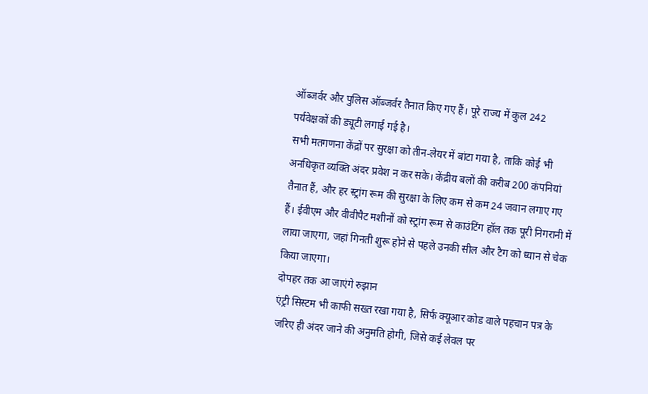ऑब्जर्वर और पुलिस ऑब्जर्वर तैनात किए गए हैं। पूरे राज्य में कुल 242 पर्यवेक्षकों की ड्यूटी लगाई गई है।
सभी मतगणना केंद्रों पर सुरक्षा को तीन-लेयर में बांटा गया है, ताकि कोई भी अनधिकृत व्यक्ति अंदर प्रवेश न कर सके। केंद्रीय बलों की करीब 200 कंपनियां तैनात हैं, और हर स्ट्रांग रूम की सुरक्षा के लिए कम से कम 24 जवान लगाए गए हैं। ईवीएम और वीवीपैट मशीनों को स्ट्रांग रूम से काउंटिंग हॉल तक पूरी निगरानी में लाया जाएगा, जहां गिनती शुरू होने से पहले उनकी सील और टैग को ध्यान से चेक किया जाएगा।
दोपहर तक आ जाएंगे रुझान
एंट्री सिस्टम भी काफी सख्त रखा गया है, सिर्फ क्यूआर कोड वाले पहचान पत्र के जरिए ही अंदर जाने की अनुमति होगी, जिसे कई लेवल पर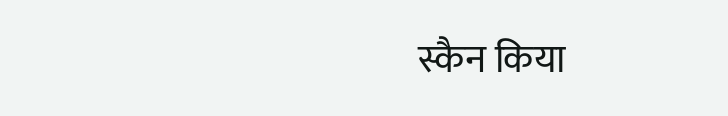स्कैन किया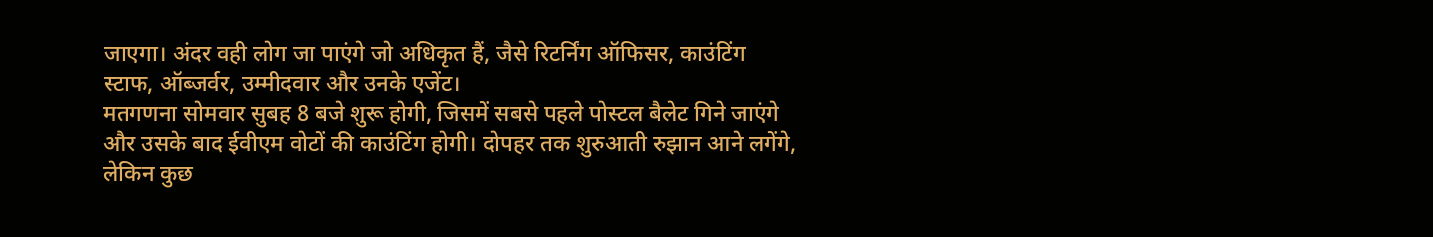जाएगा। अंदर वही लोग जा पाएंगे जो अधिकृत हैं, जैसे रिटर्निंग ऑफिसर, काउंटिंग स्टाफ, ऑब्जर्वर, उम्मीदवार और उनके एजेंट।
मतगणना सोमवार सुबह 8 बजे शुरू होगी, जिसमें सबसे पहले पोस्टल बैलेट गिने जाएंगे और उसके बाद ईवीएम वोटों की काउंटिंग होगी। दोपहर तक शुरुआती रुझान आने लगेंगे, लेकिन कुछ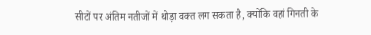सीटों पर अंतिम नतीजों में थोड़ा वक्त लग सकता है, क्योंकि वहां गिनती के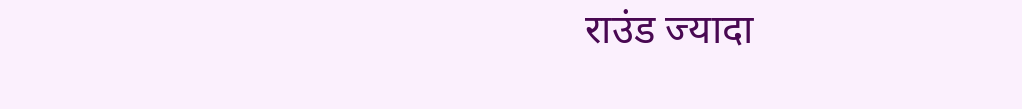राउंड ज्यादा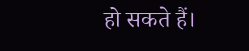हो सकते हैं।